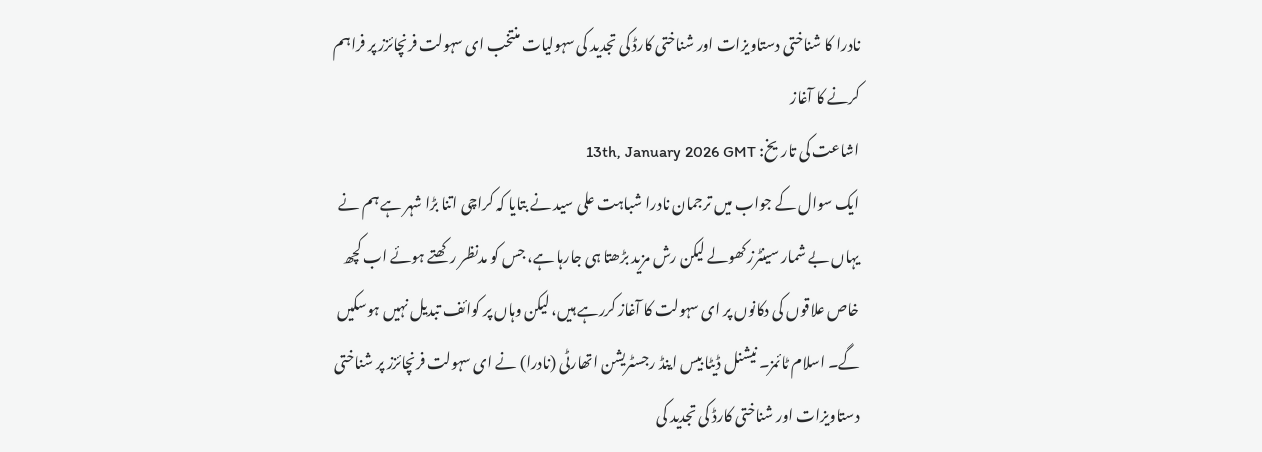نادرا کا شناختی دستاویزات اور شناختی کارڈ کی تجدید کی سہولیات منتخب ای سہولت فرنچائزز پر فراہم کرنے کا آغاز
اشاعت کی تاریخ: 13th, January 2026 GMT
ایک سوال کے جواب میں ترجمان نادرا شباہت علی سید نے بتایا کہ کراچی اتنا بڑا شہر ہے ہم نے یہاں بے شمار سینٹرز کھولے لیکن رش مزید بڑھتا ہی جارہا ہے، جس کو مدنظر رکھتے ہوئے اب کچھ خاص علاقوں کی دکانوں پر ای سہولت کا آغاز کررہے ہیں، لیکن وہاں پر کوائف تبدیل نہیں ہوسکیں گے۔ اسلام ٹائمز۔ نیشنل ڈیٹا بیس اینڈ رجسٹریشن اتھارٹی (نادرا) نے ای سہولت فرنچائزز پر شناختی دستاویزات اور شناختی کارڈ کی تجدید کی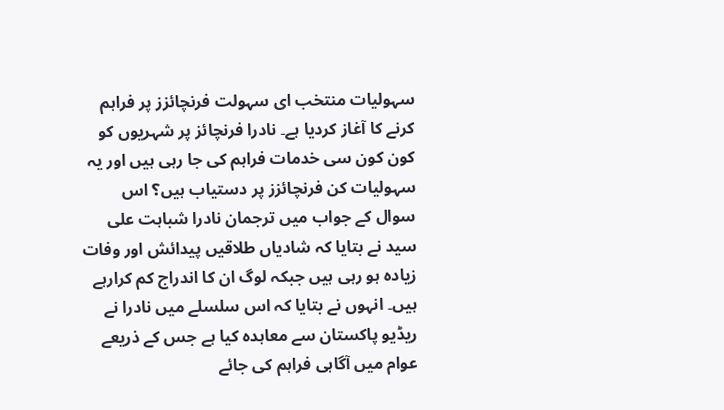سہولیات منتخب ای سہولت فرنچائزز پر فراہم کرنے کا آغاز کردیا ہے۔ نادرا فرنچائز پر شہریوں کو کون کون سی خدمات فراہم کی جا رہی ہیں اور یہ سہولیات کن فرنچائزز پر دستیاب ہیں؟ اس سوال کے جواب میں ترجمان نادرا شباہت علی سید نے بتایا کہ شادیاں طلاقیں پیدائش اور وفات زیادہ ہو رہی ہیں جبکہ لوگ ان کا اندراج کم کرارہے ہیں۔ انہوں نے بتایا کہ اس سلسلے میں نادرا نے ریڈیو پاکستان سے معاہدہ کیا ہے جس کے ذریعے عوام میں آگاہی فراہم کی جائے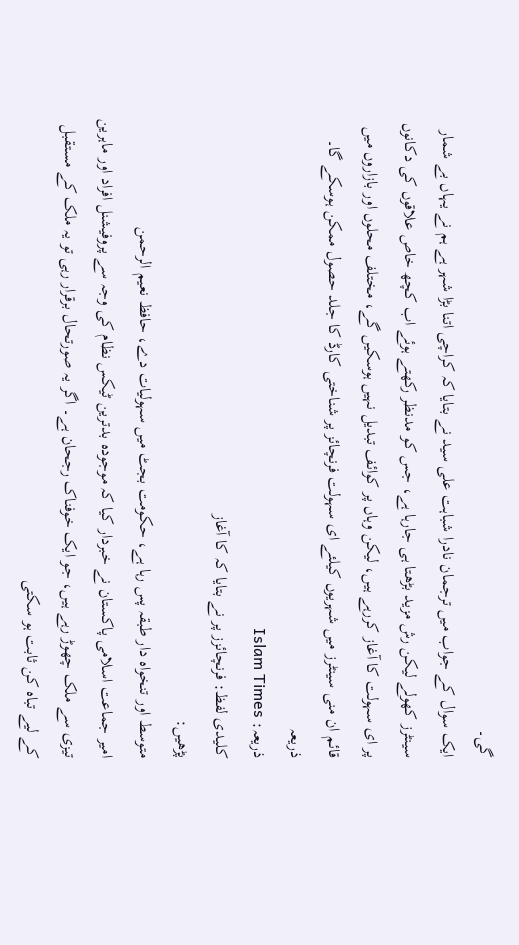گی۔
ایک سوال کے جواب میں ترجمان نادرا شباہت علی سید نے بتایا کہ کراچی اتنا بڑا شہر ہے ہم نے یہاں بے شمار سینٹرز کھولے لیکن رش مزید بڑھتا ہی جارہا ہے، جس کو مدنظر رکھتے ہوئے اب کچھ خاص علاقوں کی دکانوں پر ای سہولت کا آغاز کررہے ہیں، لیکن وہاں پر کوائف تبدیل نہیں ہوسکیں گے، مختلف محلوں اور بازاروں میں قائم ان منی سینٹرز میں شہریوں کیلئے ای سہولت فرنچائز پر شناختی کارڈ کا جلد حصول ممکن ہوسکے گا۔
ذریعہ
ذریعہ: Islam Times
کلیدی لفظ: فرنچائزز پر نے بتایا کہ کا آغاز
پڑھیں:
متوسط اور تنخواہ دار طبقہ پس رہا ہے، حکومت بجٹ میں سہولیات دے، حافظ نعیم الرحمن
امیر جماعت اسلامی پاکستان نے خبردار کیا کہ موجودہ بدترین ٹیکس نظام کی وجہ سے پروفیشنل افراد اور ماہرین تیزی سے ملک چھوڑ رہے ہیں، جو ایک خوفناک رجحان ہے۔ اگر یہ صورتحال برقرار رہی تو یہ ملک کے مستقبل کے لیے تباہ کن ثابت ہو سکتی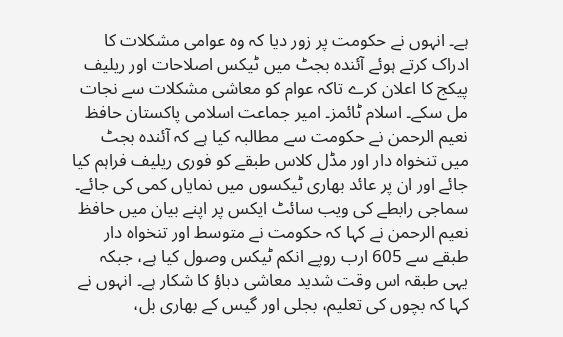ہے۔ انہوں نے حکومت پر زور دیا کہ وہ عوامی مشکلات کا ادراک کرتے ہوئے آئندہ بجٹ میں ٹیکس اصلاحات اور ریلیف پیکج کا اعلان کرے تاکہ عوام کو معاشی مشکلات سے نجات مل سکے۔ اسلام ٹائمز۔ امیر جماعت اسلامی پاکستان حافظ نعیم الرحمن نے حکومت سے مطالبہ کیا ہے کہ آئندہ بجٹ میں تنخواہ دار اور مڈل کلاس طبقے کو فوری ریلیف فراہم کیا جائے اور ان پر عائد بھاری ٹیکسوں میں نمایاں کمی کی جائے۔ سماجی رابطے کی ویب سائٹ ایکس پر اپنے بیان میں حافظ نعیم الرحمن نے کہا کہ حکومت نے متوسط اور تنخواہ دار طبقے سے 605 ارب روپے انکم ٹیکس وصول کیا ہے، جبکہ یہی طبقہ اس وقت شدید معاشی دباؤ کا شکار ہے۔ انہوں نے کہا کہ بچوں کی تعلیم، بجلی اور گیس کے بھاری بل،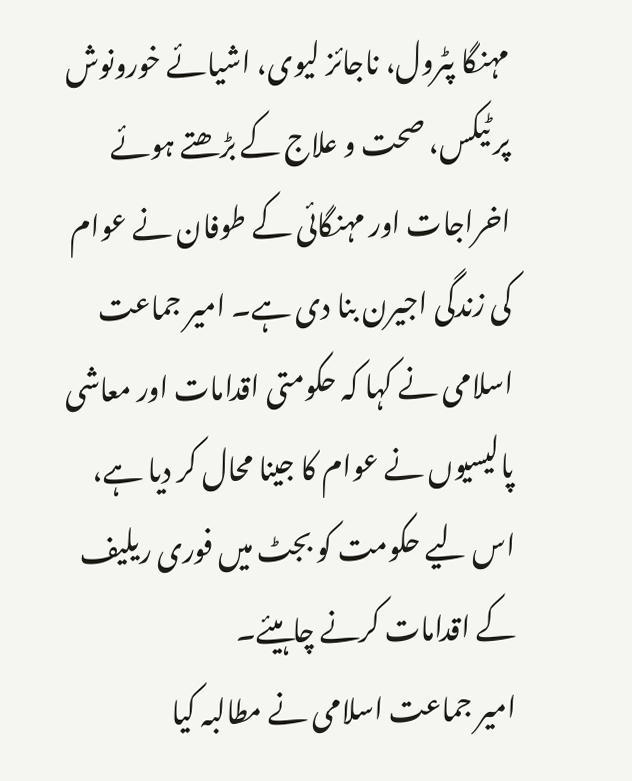مہنگا پٹرول، ناجائز لیوی، اشیائے خورونوش پر ٹیکس، صحت و علاج کے بڑھتے ہوئے اخراجات اور مہنگائی کے طوفان نے عوام کی زندگی اجیرن بنا دی ہے۔ امیر جماعت اسلامی نے کہا کہ حکومتی اقدامات اور معاشی پالیسیوں نے عوام کا جینا محال کر دیا ہے، اس لیے حکومت کو بجٹ میں فوری ریلیف کے اقدامات کرنے چاہیئے۔
امیر جماعت اسلامی نے مطالبہ کیا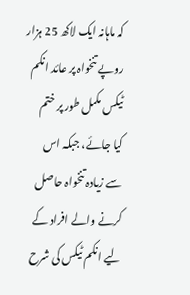کہ ماہانہ ایک لاکھ 25 ہزار روپے تنخواہ پر عائد انکم ٹیکس مکمل طور پر ختم کیا جائے، جبکہ اس سے زیادہ تنخواہ حاصل کرنے والے افراد کے لیے انکم ٹیکس کی شرح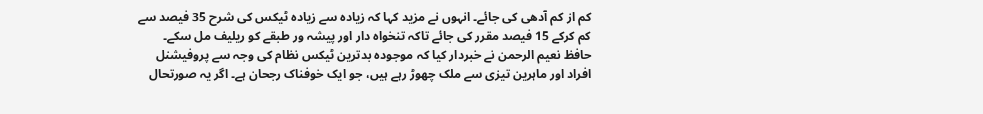کم از کم آدھی کی جائے۔ انہوں نے مزید کہا کہ زیادہ سے زیادہ ٹیکس کی شرح 35 فیصد سے کم کرکے 15 فیصد مقرر کی جائے تاکہ تنخواہ دار اور پیشہ ور طبقے کو ریلیف مل سکے۔ حافظ نعیم الرحمن نے خبردار کیا کہ موجودہ بدترین ٹیکس نظام کی وجہ سے پروفیشنل افراد اور ماہرین تیزی سے ملک چھوڑ رہے ہیں، جو ایک خوفناک رجحان ہے۔ اگر یہ صورتحال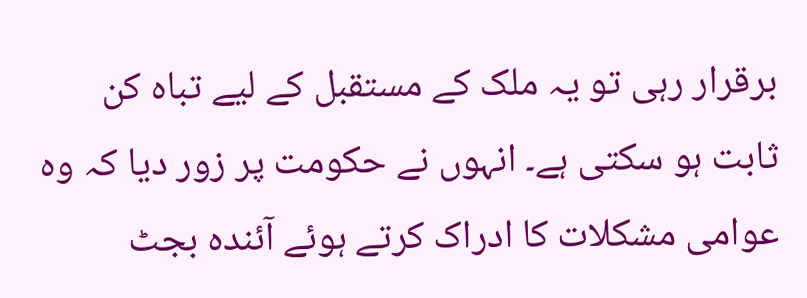برقرار رہی تو یہ ملک کے مستقبل کے لیے تباہ کن ثابت ہو سکتی ہے۔ انہوں نے حکومت پر زور دیا کہ وہ عوامی مشکلات کا ادراک کرتے ہوئے آئندہ بجٹ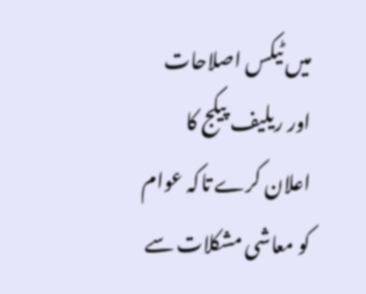میں ٹیکس اصلاحات اور ریلیف پیکج کا اعلان کرے تاکہ عوام کو معاشی مشکلات سے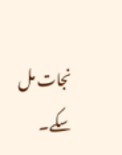نجات مل سکے۔